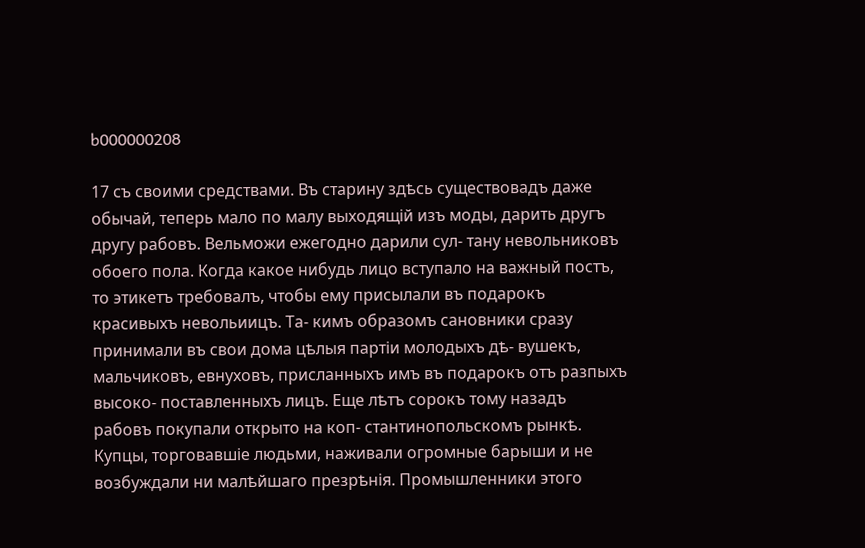b000000208

17 съ своими средствами. Въ старину здѣсь существовадъ даже обычай, теперь мало по малу выходящій изъ моды, дарить другъ другу рабовъ. Вельможи ежегодно дарили сул- тану невольниковъ обоего пола. Когда какое нибудь лицо вступало на важный постъ, то этикетъ требовалъ, чтобы ему присылали въ подарокъ красивыхъ невольиицъ. Та- кимъ образомъ сановники сразу принимали въ свои дома цѣлыя партіи молодыхъ дѣ- вушекъ, мальчиковъ, евнуховъ, присланныхъ имъ въ подарокъ отъ разпыхъ высоко- поставленныхъ лицъ. Еще лѣтъ сорокъ тому назадъ рабовъ покупали открыто на коп- стантинопольскомъ рынкѣ. Купцы, торговавшіе людьми, наживали огромные барыши и не возбуждали ни малѣйшаго презрѣнія. Промышленники этого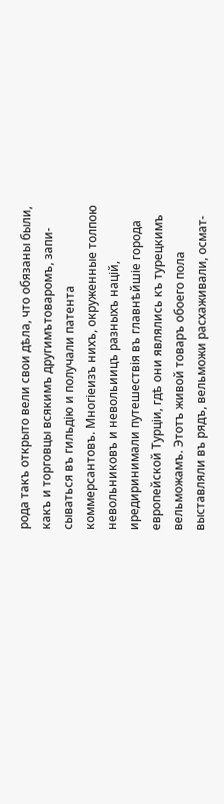рода такъ открыто вели свои дѣла, что обязаны были, какъ и торговцы всякимъ другимътоваромъ, запи- сываться въ гильдію и получали патента коммерсантовъ. Многіеизъ нихъ, окруженные толпою невольниковъ и невольиицъ разныхъ націй, иредиринимали путешествія въ главнѣйшіе города европейской Турціи, гдѣ они являлись къ турецкимъ вельможамъ. Этотъ живой товаръ обоего пола выставляли въ рядъ, вельможи расхаживали, осмат-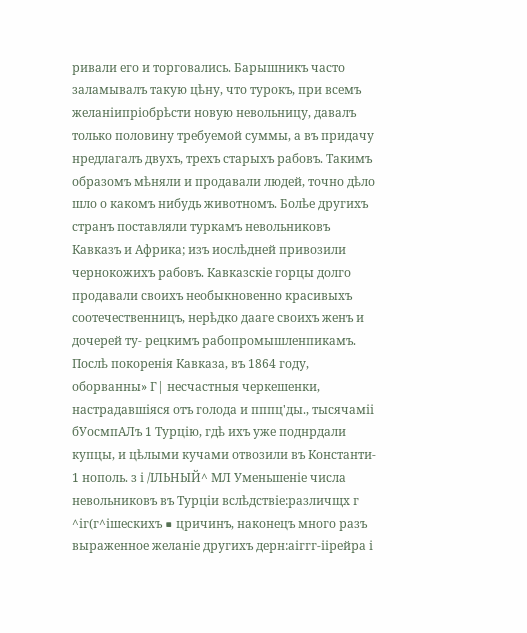ривали его и торговались. Барышникъ часто заламывалъ такую цѣну, что турокъ, при всемъ желаніипріобрѣсти новую невольницу, давалъ только половину требуемой суммы, а въ придачу нредлагалъ двухъ, трехъ старыхъ рабовъ. Такимъ образомъ мѣняли и продавали людей, точно дѣло шло о какомъ нибудь животномъ. Болѣе другихъ странъ поставляли туркамъ невольниковъ Кавказъ и Африка; изъ иослѣдней привозили чернокожихъ рабовъ. Кавказскіе горцы долго продавали своихъ необыкновенно красивыхъ соотечественницъ, нерѣдко дааге своихъ женъ и дочерей ту- рецкимъ рабопромышленпикамъ. Послѣ покоренія Кавказа, въ 1864 году, оборванны» Г| несчастныя черкешенки, настрадавшіяся отъ голода и пппц'ды., тысячаміі бУосмпАЛъ 1 Турцію, гдѣ ихъ уже поднрдали купцы, и цѣлыми кучами отвозили въ Константи- 1 нополь. з і /ІЛЬНЫЙ^ МЛ Уменьшеніе числа невольниковъ въ Турціи вслѣдствіе:различщх г ^іг(г^ішескихъ ■ цричинъ, наконецъ много разъ выраженное желаніе другихъ дерн:аіггг-іірейра і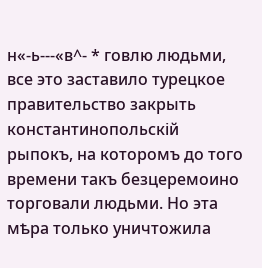н«-ь---«в^- * говлю людьми, все это заставило турецкое правительство закрыть константинопольскій рыпокъ, на которомъ до того времени такъ безцеремоино торговали людьми. Но эта мѣра только уничтожила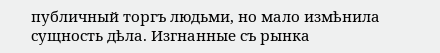публичный торгъ людьми, но мало измѣнила сущность дѣла. Изгнанные съ рынка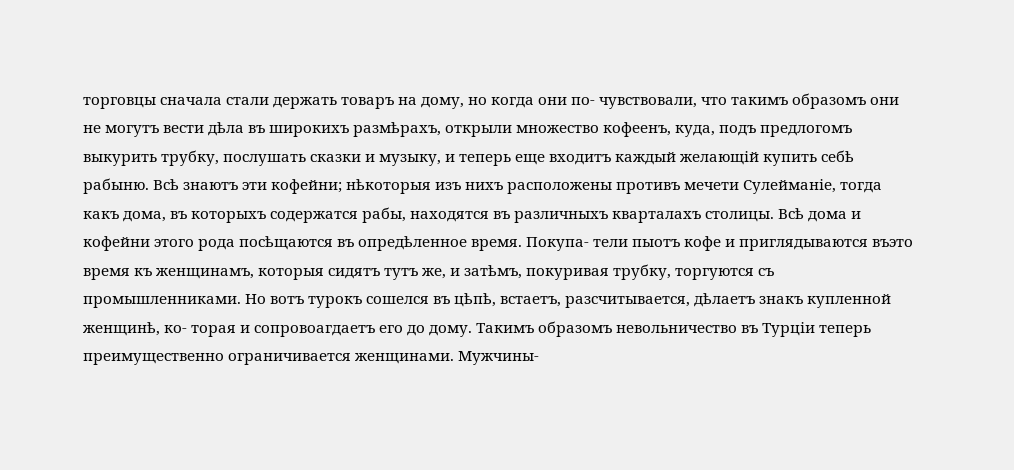торговцы сначала стали держать товаръ на дому, но когда они по- чувствовали, что такимъ образомъ они не могутъ вести дѣла въ широкихъ размѣрахъ, открыли множество кофеенъ, куда, подъ предлогомъ выкурить трубку, послушать сказки и музыку, и теперь еще входитъ каждый желающій купить себѣ рабыню. Всѣ знаютъ эти кофейни; нѣкоторыя изъ нихъ расположены противъ мечети Сулейманіе, тогда какъ дома, въ которыхъ содержатся рабы, находятся въ различныхъ кварталахъ столицы. Всѣ дома и кофейни этого рода посѣщаются въ опредѣленное время. Покупа- тели пыотъ кофе и приглядываются въэто время къ женщинамъ, которыя сидятъ тутъ же, и затѣмъ, покуривая трубку, торгуются съ промышленниками. Но вотъ турокъ сошелся въ цѣпѣ, встаетъ, разсчитывается, дѣлаетъ знакъ купленной женщинѣ, ко- торая и сопровоагдаетъ его до дому. Такимъ образомъ невольничество въ Турціи теперь преимущественно ограничивается женщинами. Мужчины-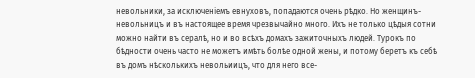невольники, за исключеніемъ евнуховъ, попадаются очень рѣдко. Но женщинъ-невольницъ и въ настоящее время чрезвычайно много. Ихъ не только цѣдыя сотни можно найти въ сералѣ, но и во всѣхъ домахъ зажиточныхъ людей. Турокъ по бѣдности очень часто не можетъ имѣть болѣе одной жены, и потому беретъ къ себѣ въ домъ нѣсколькихъ невольиицъ, что для него все-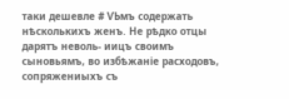таки дешевле # ѴЬмъ содержать нѣсколькихъ женъ. Не рѣдко отцы дарятъ неволь- иицъ своимъ сыновьямъ, во избѣжаніе расходовъ, сопряжениыхъ съ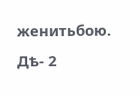женитьбою. Дѣ- 2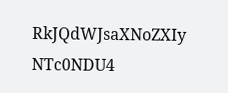RkJQdWJsaXNoZXIy NTc0NDU4